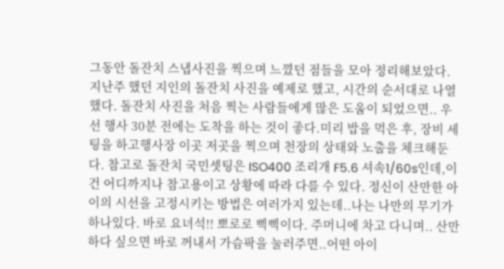그동안 돌잔치 스냅사진을 찍으며 느꼈던 점들을 모아 정리해보았다. 지난주 했던 지인의 돌잔치 사진을 예제로 했고, 시간의 순서대로 나열했다. 돌잔치 사진을 처음 찍는 사람들에게 많은 도움이 되었으면.. 우선 행사 30분 전에는 도착을 하는 것이 좋다.미리 밥을 먹은 후, 장비 세팅을 하고행사장 이곳 저곳을 찍으며 천장의 상태와 노출을 체크해둔다. 참고로 돌잔치 국민셋팅은 ISO400 조리개 F5.6 셔속1/60s인데,이건 어디까지나 참고용이고 상황에 따라 다를 수 있다. 정신이 산만한 아이의 시선을 고정시키는 방법은 여러가지 있는데..나는 나만의 무기가 하나있다. 바로 요녀석!! 뽀로로 삑삑이다. 주머니에 차고 다니며.. 산만하다 싶으면 바로 꺼내서 가슴팍을 눌러주면..어떤 아이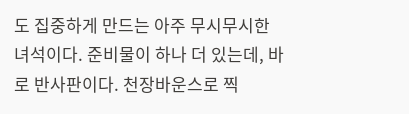도 집중하게 만드는 아주 무시무시한 녀석이다. 준비물이 하나 더 있는데, 바로 반사판이다. 천장바운스로 찍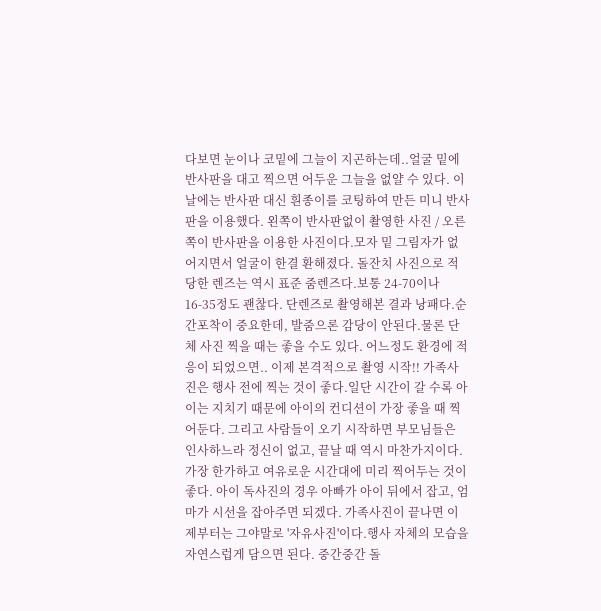다보면 눈이나 코밑에 그늘이 지곤하는데..얼굴 밑에 반사판을 대고 찍으면 어두운 그늘을 없얄 수 있다. 이날에는 반사판 대신 흰종이를 코팅하여 만든 미니 반사판을 이용했다. 왼쪽이 반사판없이 촬영한 사진 / 오른쪽이 반사판을 이용한 사진이다.모자 밑 그림자가 없어지면서 얼굴이 한결 환해졌다. 돌잔치 사진으로 적당한 렌즈는 역시 표준 줌렌즈다.보통 24-70이나 16-35정도 괜찮다. 단렌즈로 촬영해본 결과 낭패다.순간포착이 중요한데, 발줌으론 감당이 안된다.물론 단체 사진 찍을 때는 좋을 수도 있다. 어느정도 환경에 적응이 되었으면.. 이제 본격적으로 촬영 시작!! 가족사진은 행사 전에 찍는 것이 좋다.일단 시간이 갈 수록 아이는 지치기 때문에 아이의 컨디션이 가장 좋을 때 찍어둔다. 그리고 사람들이 오기 시작하면 부모님들은 인사하느라 정신이 없고, 끝날 때 역시 마찬가지이다. 가장 한가하고 여유로운 시간대에 미리 찍어두는 것이 좋다. 아이 독사진의 경우 아빠가 아이 뒤에서 잡고, 엄마가 시선을 잡아주면 되겠다. 가족사진이 끝나면 이제부터는 그야말로 '자유사진'이다.행사 자체의 모습을 자연스럽게 담으면 된다. 중간중간 돌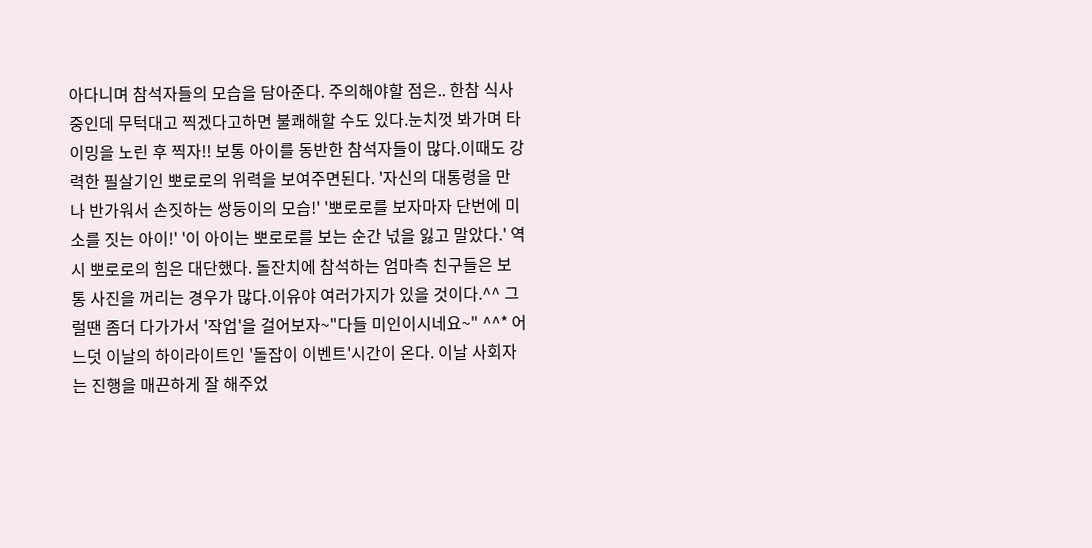아다니며 참석자들의 모습을 담아준다. 주의해야할 점은.. 한참 식사중인데 무턱대고 찍겠다고하면 불쾌해할 수도 있다.눈치껏 봐가며 타이밍을 노린 후 찍자!! 보통 아이를 동반한 참석자들이 많다.이때도 강력한 필살기인 뽀로로의 위력을 보여주면된다. '자신의 대통령을 만나 반가워서 손짓하는 쌍둥이의 모습!' '뽀로로를 보자마자 단번에 미소를 짓는 아이!' '이 아이는 뽀로로를 보는 순간 넋을 잃고 말았다.' 역시 뽀로로의 힘은 대단했다. 돌잔치에 참석하는 엄마측 친구들은 보통 사진을 꺼리는 경우가 많다.이유야 여러가지가 있을 것이다.^^ 그럴땐 좀더 다가가서 '작업'을 걸어보자~"다들 미인이시네요~" ^^* 어느덧 이날의 하이라이트인 '돌잡이 이벤트'시간이 온다. 이날 사회자는 진행을 매끈하게 잘 해주었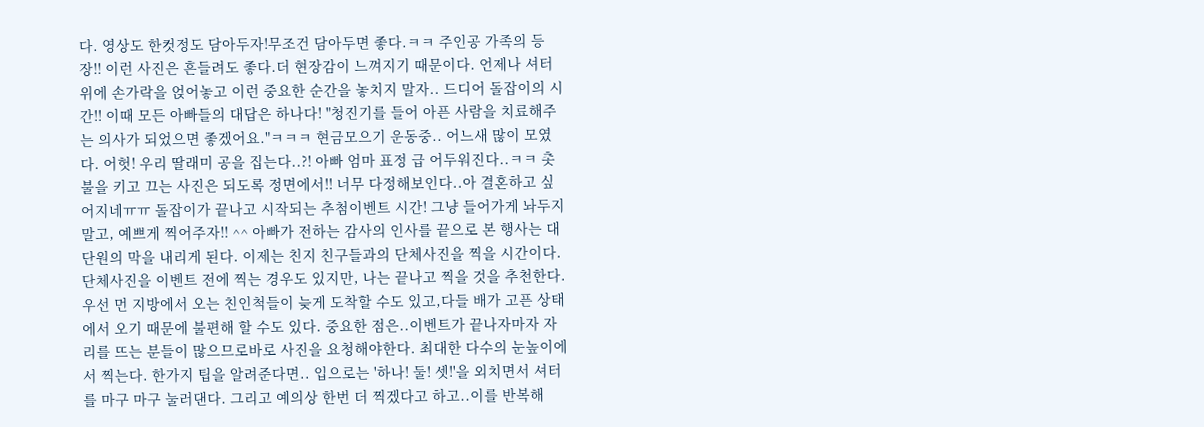다. 영상도 한컷정도 담아두자!무조건 담아두면 좋다.ㅋㅋ 주인공 가족의 등장!! 이런 사진은 흔들려도 좋다.더 현장감이 느껴지기 때문이다. 언제나 셔터 위에 손가락을 얹어놓고 이런 중요한 순간을 놓치지 말자.. 드디어 돌잡이의 시간!! 이때 모든 아빠들의 대답은 하나다! "청진기를 들어 아픈 사람을 치료해주는 의사가 되었으면 좋겠어요."ㅋㅋㅋ 현금모으기 운동중.. 어느새 많이 모였다. 어헛! 우리 딸래미 공을 집는다..?! 아빠 엄마 표정 급 어두워진다..ㅋㅋ 촛불을 키고 끄는 사진은 되도록 정면에서!! 너무 다정해보인다..아 결혼하고 싶어지네ㅠㅠ 돌잡이가 끝나고 시작되는 추첨이벤트 시간! 그냥 들어가게 놔두지 말고, 예쁘게 찍어주자!! ^^ 아빠가 전하는 감사의 인사를 끝으로 본 행사는 대단원의 막을 내리게 된다. 이제는 친지 친구들과의 단체사진을 찍을 시간이다. 단체사진을 이벤트 전에 찍는 경우도 있지만, 나는 끝나고 찍을 것을 추천한다. 우선 먼 지방에서 오는 친인척들이 늦게 도착할 수도 있고,다들 배가 고픈 상태에서 오기 때문에 불편해 할 수도 있다. 중요한 점은..이벤트가 끝나자마자 자리를 뜨는 분들이 많으므로바로 사진을 요청해야한다. 최대한 다수의 눈높이에서 찍는다. 한가지 팁을 알려준다면.. 입으로는 '하나! 둘! 셋!'을 외치면서 셔터를 마구 마구 눌러댄다. 그리고 예의상 한번 더 찍겠다고 하고..이를 반복해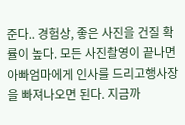준다.. 경험상, 좋은 사진을 건질 확률이 높다. 모든 사진촬영이 끝나면 아빠엄마에게 인사를 드리고행사장을 빠져나오면 된다. 지금까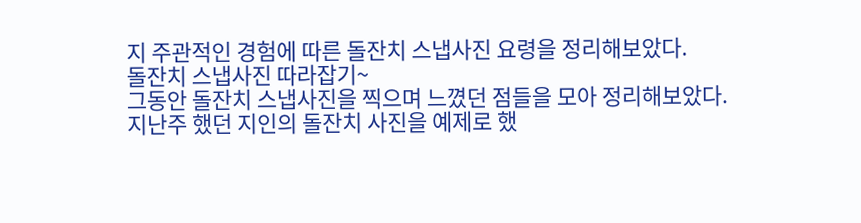지 주관적인 경험에 따른 돌잔치 스냅사진 요령을 정리해보았다.
돌잔치 스냅사진 따라잡기~
그동안 돌잔치 스냅사진을 찍으며 느꼈던 점들을 모아 정리해보았다.
지난주 했던 지인의 돌잔치 사진을 예제로 했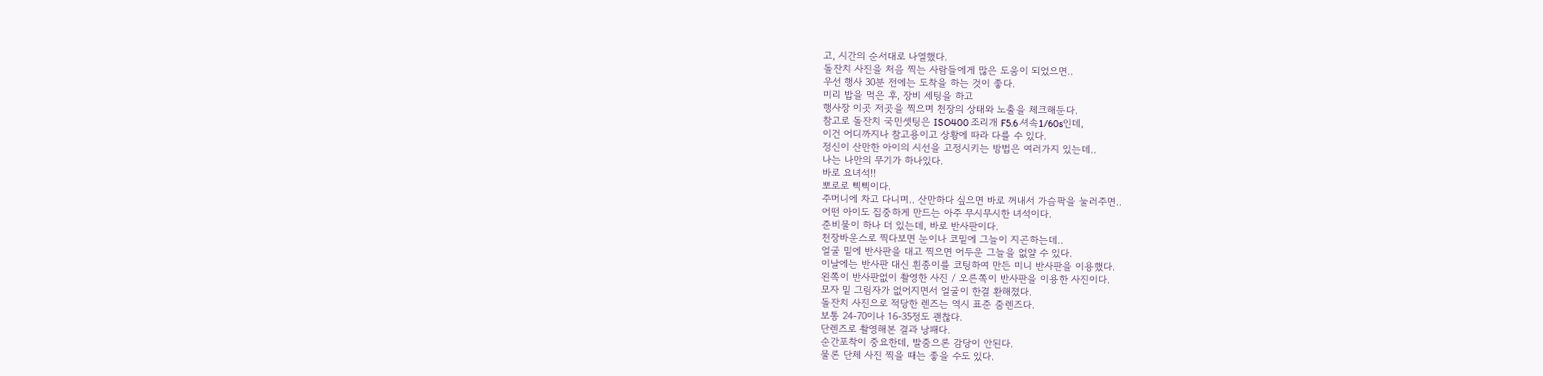고, 시간의 순서대로 나열했다.
돌잔치 사진을 처음 찍는 사람들에게 많은 도움이 되었으면..
우선 행사 30분 전에는 도착을 하는 것이 좋다.
미리 밥을 먹은 후, 장비 세팅을 하고
행사장 이곳 저곳을 찍으며 천장의 상태와 노출을 체크해둔다.
참고로 돌잔치 국민셋팅은 ISO400 조리개 F5.6 셔속1/60s인데,
이건 어디까지나 참고용이고 상황에 따라 다를 수 있다.
정신이 산만한 아이의 시선을 고정시키는 방법은 여러가지 있는데..
나는 나만의 무기가 하나있다.
바로 요녀석!!
뽀로로 삑삑이다.
주머니에 차고 다니며.. 산만하다 싶으면 바로 꺼내서 가슴팍을 눌러주면..
어떤 아이도 집중하게 만드는 아주 무시무시한 녀석이다.
준비물이 하나 더 있는데, 바로 반사판이다.
천장바운스로 찍다보면 눈이나 코밑에 그늘이 지곤하는데..
얼굴 밑에 반사판을 대고 찍으면 어두운 그늘을 없얄 수 있다.
이날에는 반사판 대신 흰종이를 코팅하여 만든 미니 반사판을 이용했다.
왼쪽이 반사판없이 촬영한 사진 / 오른쪽이 반사판을 이용한 사진이다.
모자 밑 그림자가 없어지면서 얼굴이 한결 환해졌다.
돌잔치 사진으로 적당한 렌즈는 역시 표준 줌렌즈다.
보통 24-70이나 16-35정도 괜찮다.
단렌즈로 촬영해본 결과 낭패다.
순간포착이 중요한데, 발줌으론 감당이 안된다.
물론 단체 사진 찍을 때는 좋을 수도 있다.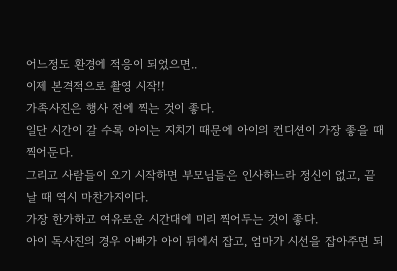어느정도 환경에 적응이 되었으면..
이제 본격적으로 촬영 시작!!
가족사진은 행사 전에 찍는 것이 좋다.
일단 시간이 갈 수록 아이는 지치기 때문에 아이의 컨디션이 가장 좋을 때 찍어둔다.
그리고 사람들이 오기 시작하면 부모님들은 인사하느라 정신이 없고, 끝날 때 역시 마찬가지이다.
가장 한가하고 여유로운 시간대에 미리 찍어두는 것이 좋다.
아이 독사진의 경우 아빠가 아이 뒤에서 잡고, 엄마가 시선을 잡아주면 되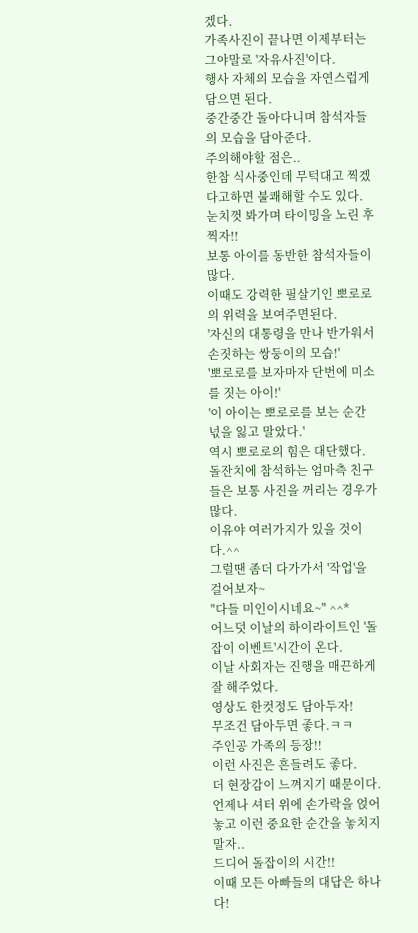겠다.
가족사진이 끝나면 이제부터는 그야말로 '자유사진'이다.
행사 자체의 모습을 자연스럽게 담으면 된다.
중간중간 돌아다니며 참석자들의 모습을 담아준다.
주의해야할 점은..
한참 식사중인데 무턱대고 찍겠다고하면 불쾌해할 수도 있다.
눈치껏 봐가며 타이밍을 노린 후 찍자!!
보통 아이를 동반한 참석자들이 많다.
이때도 강력한 필살기인 뽀로로의 위력을 보여주면된다.
'자신의 대통령을 만나 반가워서 손짓하는 쌍둥이의 모습!'
'뽀로로를 보자마자 단번에 미소를 짓는 아이!'
'이 아이는 뽀로로를 보는 순간 넋을 잃고 말았다.'
역시 뽀로로의 힘은 대단했다.
돌잔치에 참석하는 엄마측 친구들은 보통 사진을 꺼리는 경우가 많다.
이유야 여러가지가 있을 것이다.^^
그럴땐 좀더 다가가서 '작업'을 걸어보자~
"다들 미인이시네요~" ^^*
어느덧 이날의 하이라이트인 '돌잡이 이벤트'시간이 온다.
이날 사회자는 진행을 매끈하게 잘 해주었다.
영상도 한컷정도 담아두자!
무조건 담아두면 좋다.ㅋㅋ
주인공 가족의 등장!!
이런 사진은 흔들려도 좋다.
더 현장감이 느껴지기 때문이다.
언제나 셔터 위에 손가락을 얹어놓고 이런 중요한 순간을 놓치지 말자..
드디어 돌잡이의 시간!!
이때 모든 아빠들의 대답은 하나다!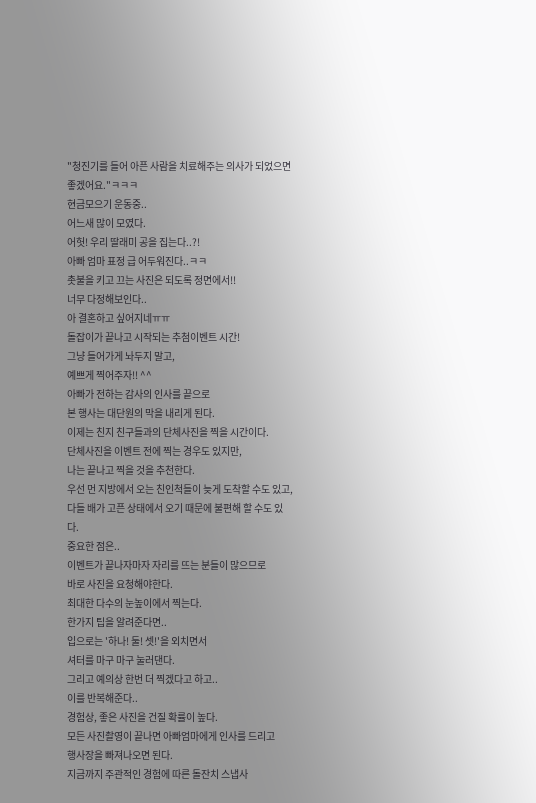"청진기를 들어 아픈 사람을 치료해주는 의사가 되었으면 좋겠어요."ㅋㅋㅋ
현금모으기 운동중..
어느새 많이 모였다.
어헛! 우리 딸래미 공을 집는다..?!
아빠 엄마 표정 급 어두워진다..ㅋㅋ
촛불을 키고 끄는 사진은 되도록 정면에서!!
너무 다정해보인다..
아 결혼하고 싶어지네ㅠㅠ
돌잡이가 끝나고 시작되는 추첨이벤트 시간!
그냥 들어가게 놔두지 말고,
예쁘게 찍어주자!! ^^
아빠가 전하는 감사의 인사를 끝으로
본 행사는 대단원의 막을 내리게 된다.
이제는 친지 친구들과의 단체사진을 찍을 시간이다.
단체사진을 이벤트 전에 찍는 경우도 있지만,
나는 끝나고 찍을 것을 추천한다.
우선 먼 지방에서 오는 친인척들이 늦게 도착할 수도 있고,
다들 배가 고픈 상태에서 오기 때문에 불편해 할 수도 있다.
중요한 점은..
이벤트가 끝나자마자 자리를 뜨는 분들이 많으므로
바로 사진을 요청해야한다.
최대한 다수의 눈높이에서 찍는다.
한가지 팁을 알려준다면..
입으로는 '하나! 둘! 셋!'을 외치면서
셔터를 마구 마구 눌러댄다.
그리고 예의상 한번 더 찍겠다고 하고..
이를 반복해준다..
경험상, 좋은 사진을 건질 확률이 높다.
모든 사진촬영이 끝나면 아빠엄마에게 인사를 드리고
행사장을 빠져나오면 된다.
지금까지 주관적인 경험에 따른 돌잔치 스냅사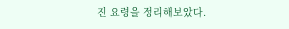진 요령을 정리해보았다.